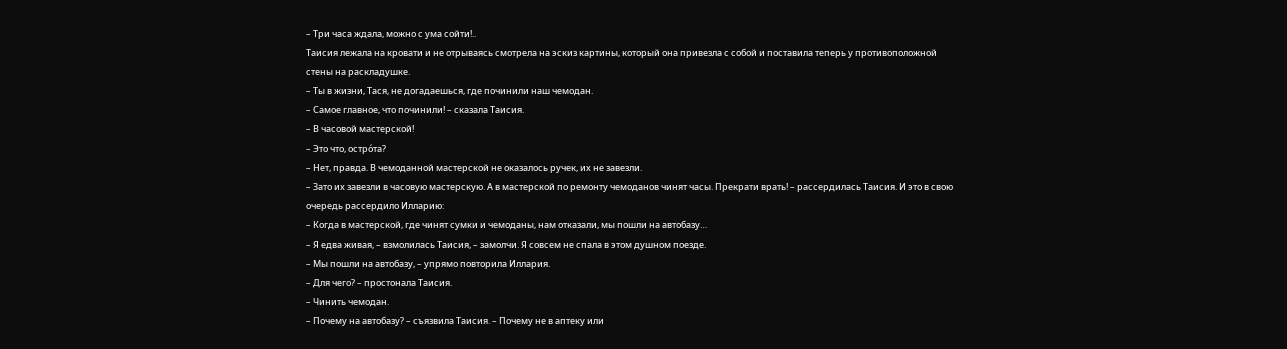– Три часа ждала, можно с ума сойти!..
Таисия лежала на кровати и не отрываясь смотрела на эскиз картины, который она привезла с собой и поставила теперь у противоположной стены на раскладушке.
– Ты в жизни, Тася, не догадаешься, где починили наш чемодан.
– Самое главное, что починили! – сказала Таисия.
– В часовой мастерской!
– Это что, остро́та?
– Нет, правда. В чемоданной мастерской не оказалось ручек, их не завезли.
– Зато их завезли в часовую мастерскую. А в мастерской по ремонту чемоданов чинят часы. Прекрати врать! – рассердилась Таисия. И это в свою очередь рассердило Илларию:
– Когда в мастерской, где чинят сумки и чемоданы, нам отказали, мы пошли на автобазу…
– Я едва живая, – взмолилась Таисия, – замолчи. Я совсем не спала в этом душном поезде.
– Мы пошли на автобазу, – упрямо повторила Иллария.
– Для чего? – простонала Таисия.
– Чинить чемодан.
– Почему на автобазу? – съязвила Таисия. – Почему не в аптеку или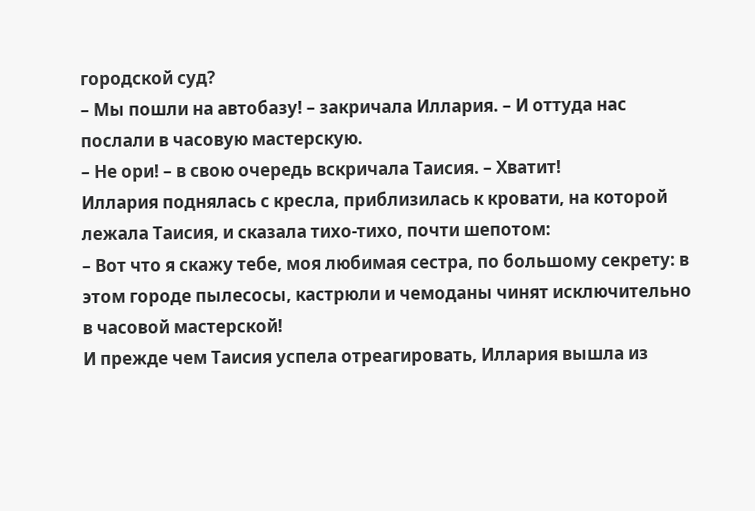городской суд?
– Мы пошли на автобазу! – закричала Иллария. – И оттуда нас послали в часовую мастерскую.
– Не ори! – в свою очередь вскричала Таисия. – Хватит!
Иллария поднялась с кресла, приблизилась к кровати, на которой лежала Таисия, и сказала тихо-тихо, почти шепотом:
– Вот что я скажу тебе, моя любимая сестра, по большому секрету: в этом городе пылесосы, кастрюли и чемоданы чинят исключительно в часовой мастерской!
И прежде чем Таисия успела отреагировать, Иллария вышла из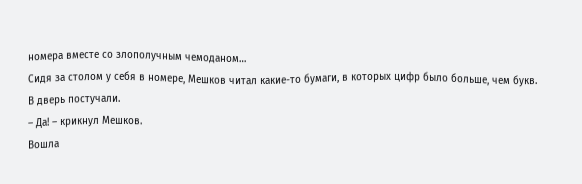номера вместе со злополучным чемоданом…
Сидя за столом у себя в номере, Мешков читал какие-то бумаги, в которых цифр было больше, чем букв. В дверь постучали.
– Да! – крикнул Мешков.
Вошла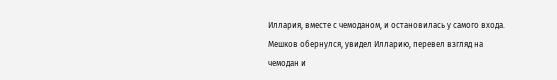Иллария, вместе с чемоданом, и остановилась у самого входа.
Мешков обернулся, увидел Илларию, перевел взгляд на чемодан и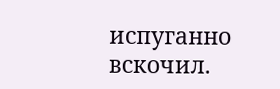испуганно вскочил.